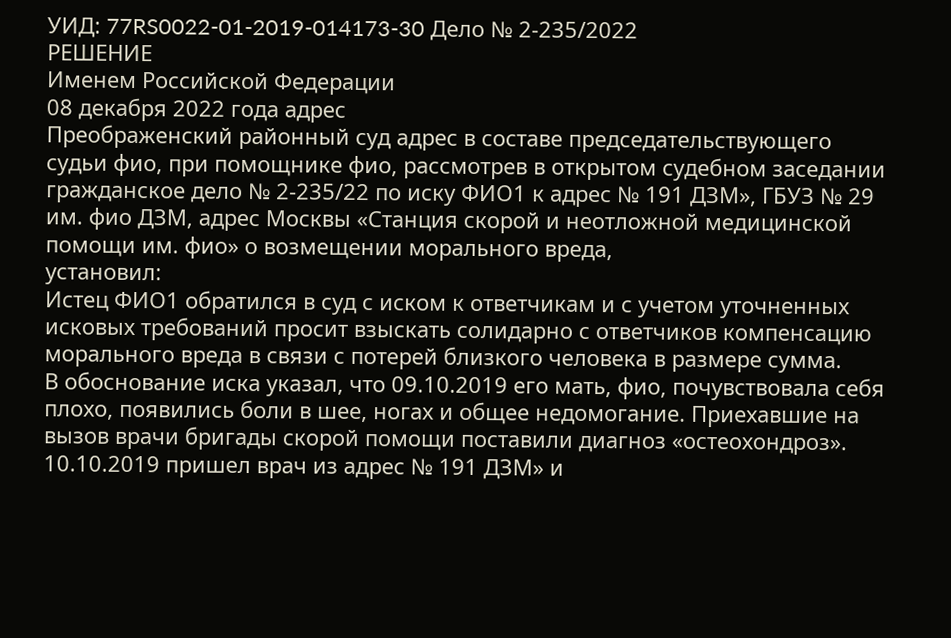УИД: 77RS0022-01-2019-014173-30 Дело № 2-235/2022
РЕШЕНИЕ
Именем Российской Федерации
08 декабря 2022 года адрес
Преображенский районный суд адрес в составе председательствующего судьи фио, при помощнике фио, рассмотрев в открытом судебном заседании гражданское дело № 2-235/22 по иску ФИО1 к адрес № 191 ДЗМ», ГБУЗ № 29 им. фио ДЗМ, адрес Москвы «Станция скорой и неотложной медицинской помощи им. фио» о возмещении морального вреда,
установил:
Истец ФИО1 обратился в суд с иском к ответчикам и с учетом уточненных исковых требований просит взыскать солидарно с ответчиков компенсацию морального вреда в связи с потерей близкого человека в размере сумма.
В обоснование иска указал, что 09.10.2019 его мать, фио, почувствовала себя плохо, появились боли в шее, ногах и общее недомогание. Приехавшие на вызов врачи бригады скорой помощи поставили диагноз «остеохондроз». 10.10.2019 пришел врач из адрес № 191 ДЗМ» и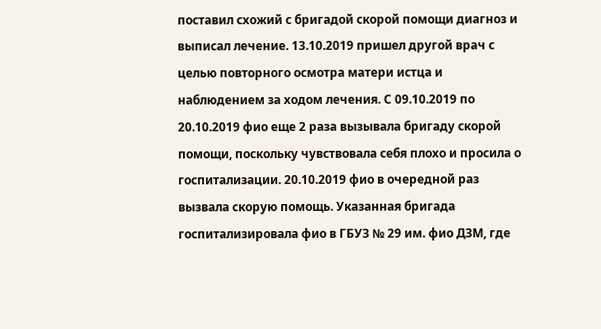поставил схожий с бригадой скорой помощи диагноз и выписал лечение. 13.10.2019 пришел другой врач с целью повторного осмотра матери истца и наблюдением за ходом лечения. С 09.10.2019 по 20.10.2019 фио еще 2 раза вызывала бригаду скорой помощи, поскольку чувствовала себя плохо и просила о госпитализации. 20.10.2019 фио в очередной раз вызвала скорую помощь. Указанная бригада госпитализировала фио в ГБУЗ № 29 им. фио ДЗМ, где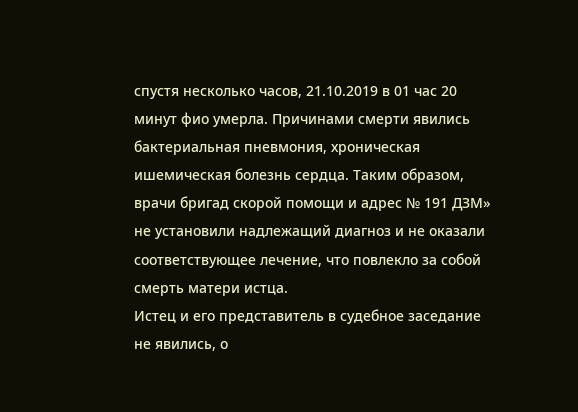спустя несколько часов, 21.10.2019 в 01 час 20 минут фио умерла. Причинами смерти явились бактериальная пневмония, хроническая ишемическая болезнь сердца. Таким образом, врачи бригад скорой помощи и адрес № 191 ДЗМ» не установили надлежащий диагноз и не оказали соответствующее лечение, что повлекло за собой смерть матери истца.
Истец и его представитель в судебное заседание не явились, о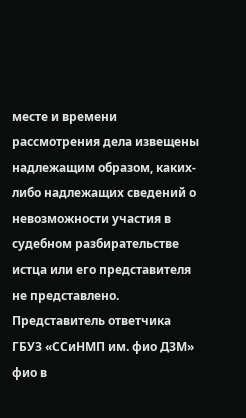месте и времени рассмотрения дела извещены надлежащим образом, каких-либо надлежащих сведений о невозможности участия в судебном разбирательстве истца или его представителя не представлено.
Представитель ответчика ГБУЗ «ССиНМП им. фио ДЗМ» фио в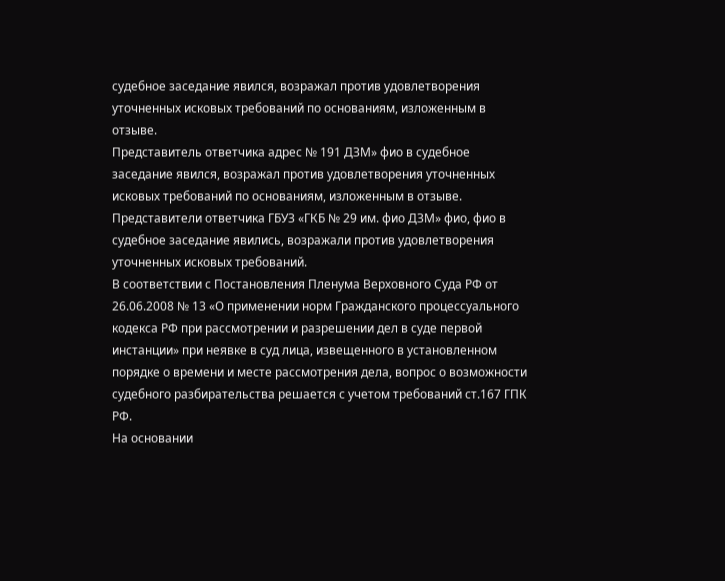судебное заседание явился, возражал против удовлетворения уточненных исковых требований по основаниям, изложенным в отзыве.
Представитель ответчика адрес № 191 ДЗМ» фио в судебное заседание явился, возражал против удовлетворения уточненных исковых требований по основаниям, изложенным в отзыве.
Представители ответчика ГБУЗ «ГКБ № 29 им. фио ДЗМ» фио, фио в судебное заседание явились, возражали против удовлетворения уточненных исковых требований.
В соответствии с Постановления Пленума Верховного Суда РФ от 26.06.2008 № 13 «О применении норм Гражданского процессуального кодекса РФ при рассмотрении и разрешении дел в суде первой инстанции» при неявке в суд лица, извещенного в установленном порядке о времени и месте рассмотрения дела, вопрос о возможности судебного разбирательства решается с учетом требований ст.167 ГПК РФ.
На основании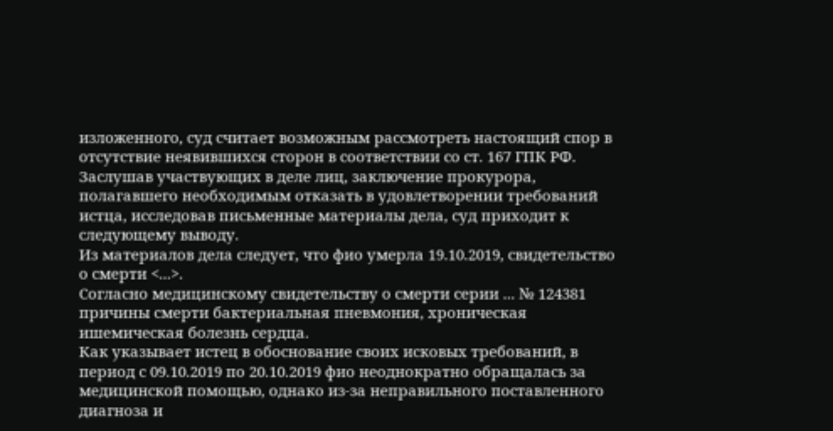изложенного, суд считает возможным рассмотреть настоящий спор в отсутствие неявившихся сторон в соответствии со ст. 167 ГПК РФ.
Заслушав участвующих в деле лиц, заключение прокурора, полагавшего необходимым отказать в удовлетворении требований истца, исследовав письменные материалы дела, суд приходит к следующему выводу.
Из материалов дела следует, что фио умерла 19.10.2019, свидетельство о смерти <...>.
Согласно медицинскому свидетельству о смерти серии ... № 124381 причины смерти бактериальная пневмония, хроническая ишемическая болезнь сердца.
Как указывает истец в обоснование своих исковых требований, в период с 09.10.2019 по 20.10.2019 фио неоднократно обращалась за медицинской помощью, однако из-за неправильного поставленного диагноза и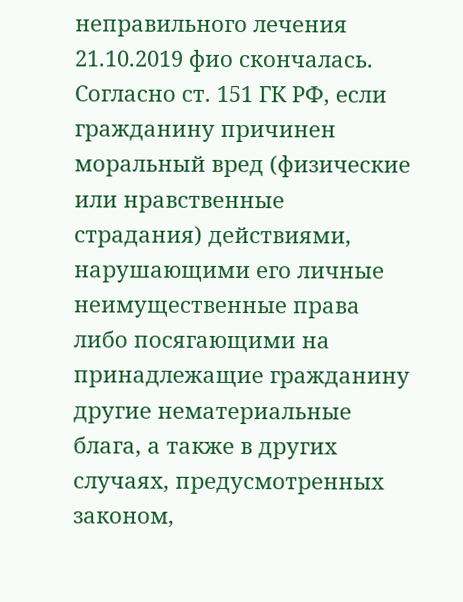неправильного лечения 21.10.2019 фио скончалась.
Согласно ст. 151 ГК РФ, если гражданину причинен моральный вред (физические или нравственные страдания) действиями, нарушающими его личные неимущественные права либо посягающими на принадлежащие гражданину другие нематериальные блага, а также в других случаях, предусмотренных законом,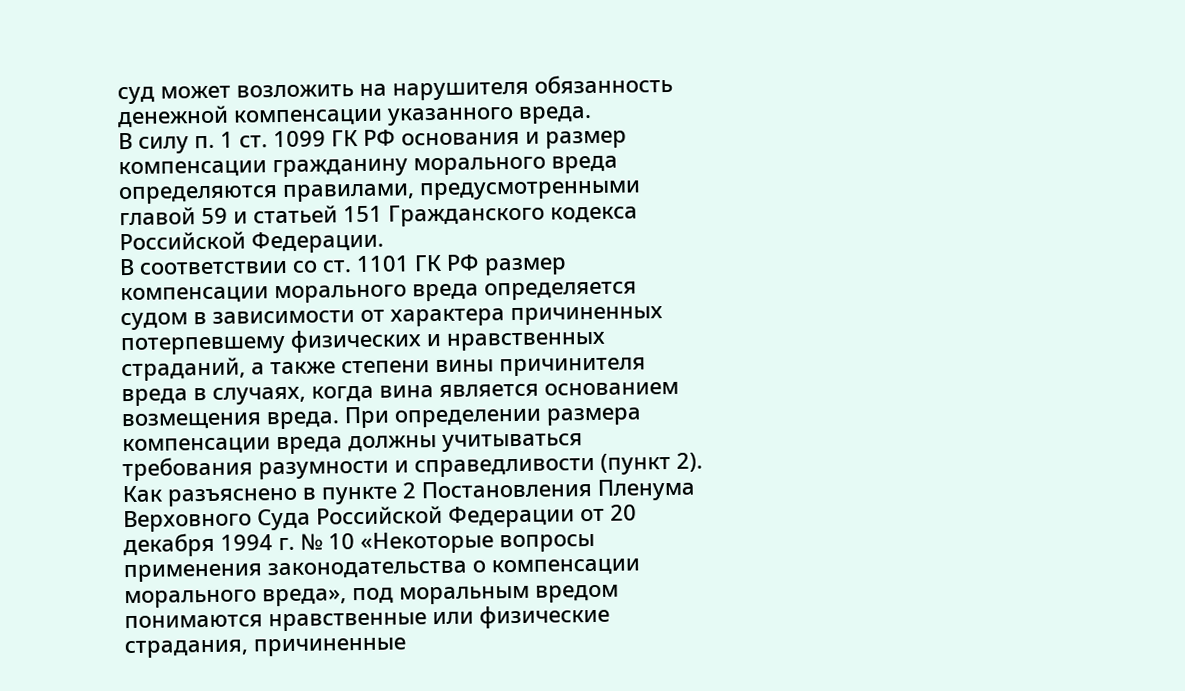суд может возложить на нарушителя обязанность денежной компенсации указанного вреда.
В силу п. 1 ст. 1099 ГК РФ основания и размер компенсации гражданину морального вреда определяются правилами, предусмотренными главой 59 и статьей 151 Гражданского кодекса Российской Федерации.
В соответствии со ст. 1101 ГК РФ размер компенсации морального вреда определяется судом в зависимости от характера причиненных потерпевшему физических и нравственных страданий, а также степени вины причинителя вреда в случаях, когда вина является основанием возмещения вреда. При определении размера компенсации вреда должны учитываться требования разумности и справедливости (пункт 2).
Как разъяснено в пункте 2 Постановления Пленума Верховного Суда Российской Федерации от 20 декабря 1994 г. № 10 «Некоторые вопросы применения законодательства о компенсации морального вреда», под моральным вредом понимаются нравственные или физические страдания, причиненные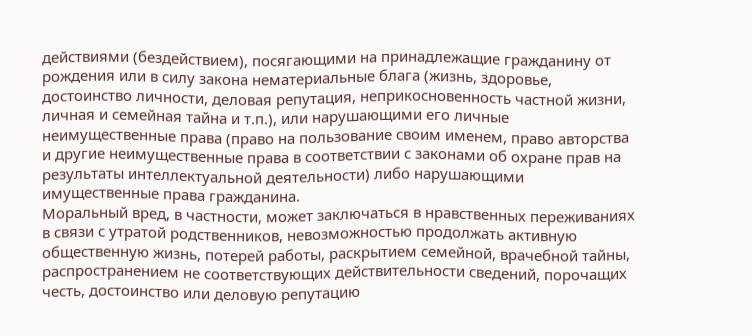действиями (бездействием), посягающими на принадлежащие гражданину от рождения или в силу закона нематериальные блага (жизнь, здоровье, достоинство личности, деловая репутация, неприкосновенность частной жизни, личная и семейная тайна и т.п.), или нарушающими его личные неимущественные права (право на пользование своим именем, право авторства и другие неимущественные права в соответствии с законами об охране прав на результаты интеллектуальной деятельности) либо нарушающими имущественные права гражданина.
Моральный вред, в частности, может заключаться в нравственных переживаниях в связи с утратой родственников, невозможностью продолжать активную общественную жизнь, потерей работы, раскрытием семейной, врачебной тайны, распространением не соответствующих действительности сведений, порочащих честь, достоинство или деловую репутацию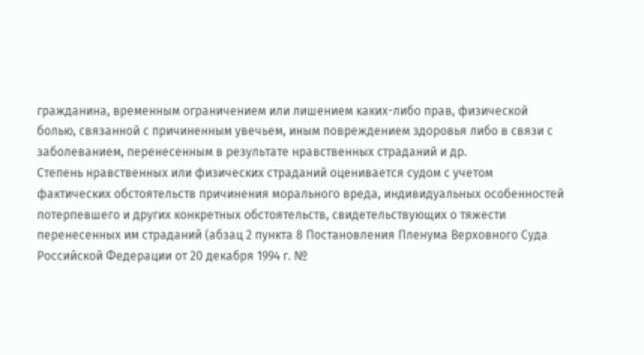гражданина, временным ограничением или лишением каких-либо прав, физической болью, связанной с причиненным увечьем, иным повреждением здоровья либо в связи с заболеванием, перенесенным в результате нравственных страданий и др.
Степень нравственных или физических страданий оценивается судом с учетом фактических обстоятельств причинения морального вреда, индивидуальных особенностей потерпевшего и других конкретных обстоятельств, свидетельствующих о тяжести перенесенных им страданий (абзац 2 пункта 8 Постановления Пленума Верховного Суда Российской Федерации от 20 декабря 1994 г. №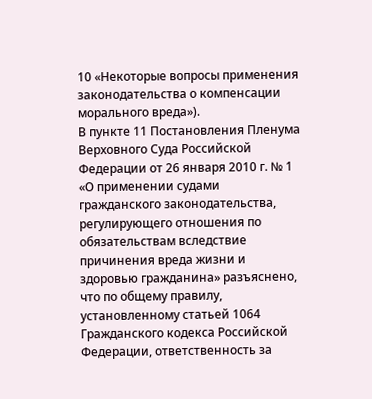10 «Некоторые вопросы применения законодательства о компенсации морального вреда»).
В пункте 11 Постановления Пленума Верховного Суда Российской Федерации от 26 января 2010 г. № 1 «О применении судами гражданского законодательства, регулирующего отношения по обязательствам вследствие причинения вреда жизни и здоровью гражданина» разъяснено, что по общему правилу, установленному статьей 1064 Гражданского кодекса Российской Федерации, ответственность за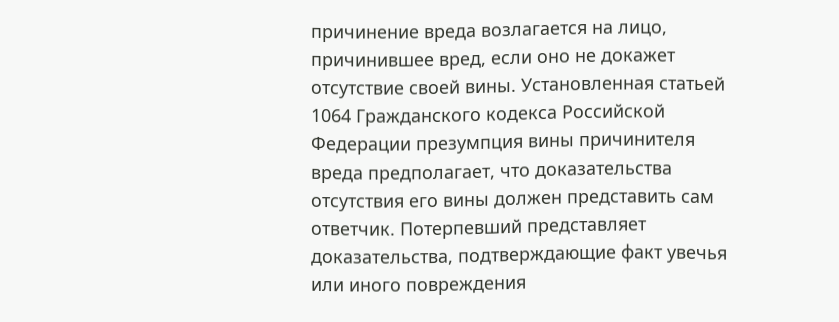причинение вреда возлагается на лицо, причинившее вред, если оно не докажет отсутствие своей вины. Установленная статьей 1064 Гражданского кодекса Российской Федерации презумпция вины причинителя вреда предполагает, что доказательства отсутствия его вины должен представить сам ответчик. Потерпевший представляет доказательства, подтверждающие факт увечья или иного повреждения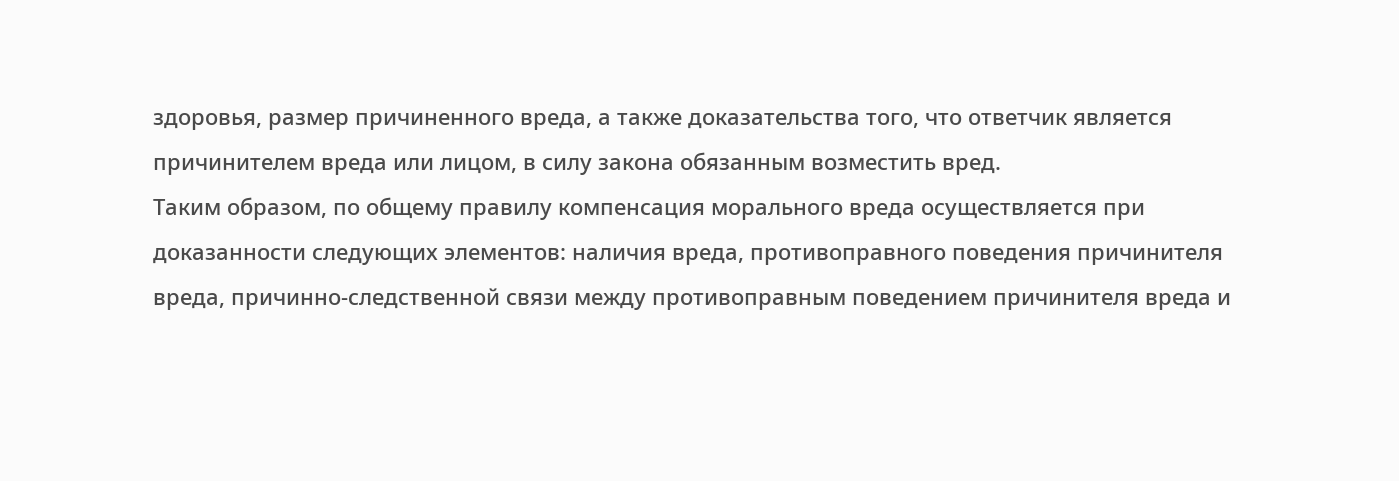здоровья, размер причиненного вреда, а также доказательства того, что ответчик является причинителем вреда или лицом, в силу закона обязанным возместить вред.
Таким образом, по общему правилу компенсация морального вреда осуществляется при доказанности следующих элементов: наличия вреда, противоправного поведения причинителя вреда, причинно-следственной связи между противоправным поведением причинителя вреда и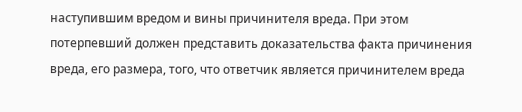наступившим вредом и вины причинителя вреда. При этом потерпевший должен представить доказательства факта причинения вреда, его размера, того, что ответчик является причинителем вреда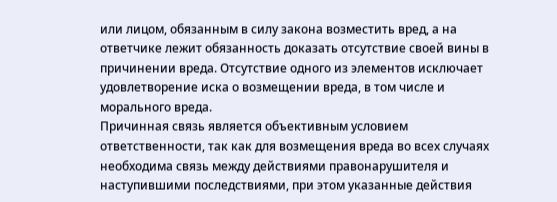или лицом, обязанным в силу закона возместить вред, а на ответчике лежит обязанность доказать отсутствие своей вины в причинении вреда. Отсутствие одного из элементов исключает удовлетворение иска о возмещении вреда, в том числе и морального вреда.
Причинная связь является объективным условием ответственности, так как для возмещения вреда во всех случаях необходима связь между действиями правонарушителя и наступившими последствиями, при этом указанные действия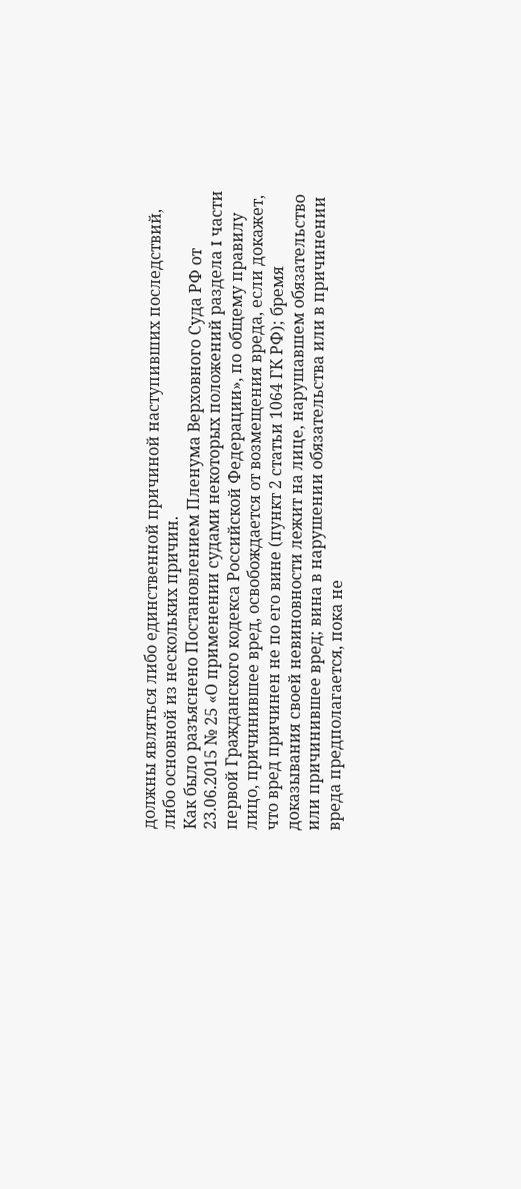должны являться либо единственной причиной наступивших последствий, либо основной из нескольких причин.
Как было разъяснено Постановлением Пленума Верховного Суда РФ от 23.06.2015 № 25 «О применении судами некоторых положений раздела I части первой Гражданского кодекса Российской Федерации», по общему правилу лицо, причинившее вред, освобождается от возмещения вреда, если докажет, что вред причинен не по его вине (пункт 2 статьи 1064 ГК РФ); бремя доказывания своей невиновности лежит на лице, нарушавшем обязательство или причинившее вред; вина в нарушении обязательства или в причинении вреда предполагается, пока не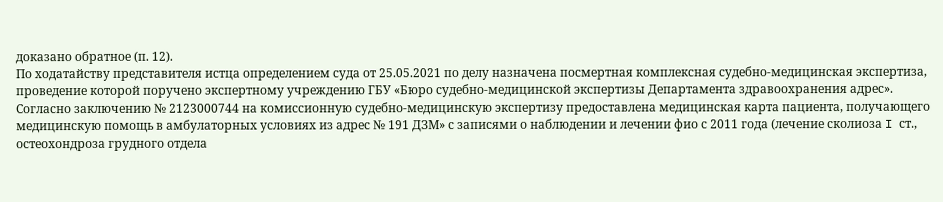доказано обратное (п. 12).
По ходатайству представителя истца определением суда от 25.05.2021 по делу назначена посмертная комплексная судебно-медицинская экспертиза, проведение которой поручено экспертному учреждению ГБУ «Бюро судебно-медицинской экспертизы Департамента здравоохранения адрес».
Согласно заключению № 2123000744 на комиссионную судебно-медицинскую экспертизу предоставлена медицинская карта пациента, получающего медицинскую помощь в амбулаторных условиях из адрес № 191 ДЗМ» с записями о наблюдении и лечении фио с 2011 года (лечение сколиоза I ст., остеохондроза грудного отдела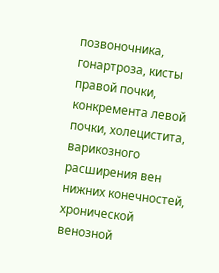позвоночника, гонартроза, кисты правой почки, конкремента левой почки, холецистита, варикозного расширения вен нижних конечностей, хронической венозной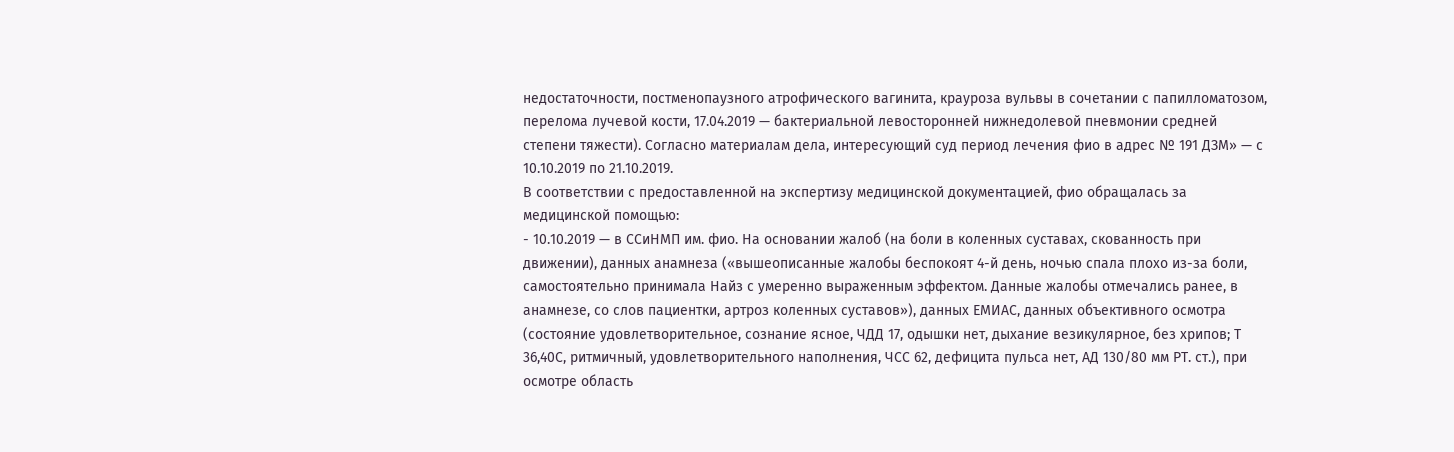недостаточности, постменопаузного атрофического вагинита, крауроза вульвы в сочетании с папилломатозом, перелома лучевой кости, 17.04.2019 — бактериальной левосторонней нижнедолевой пневмонии средней степени тяжести). Согласно материалам дела, интересующий суд период лечения фио в адрес № 191 ДЗМ» — с 10.10.2019 по 21.10.2019.
В соответствии с предоставленной на экспертизу медицинской документацией, фио обращалась за медицинской помощью:
- 10.10.2019 — в ССиНМП им. фио. На основании жалоб (на боли в коленных суставах, скованность при движении), данных анамнеза («вышеописанные жалобы беспокоят 4-й день, ночью спала плохо из-за боли, самостоятельно принимала Найз с умеренно выраженным эффектом. Данные жалобы отмечались ранее, в анамнезе, со слов пациентки, артроз коленных суставов»), данных ЕМИАС, данных объективного осмотра (состояние удовлетворительное, сознание ясное, ЧДД 17, одышки нет, дыхание везикулярное, без хрипов; Т 36,40С, ритмичный, удовлетворительного наполнения, ЧСС 62, дефицита пульса нет, АД 130/80 мм РТ. ст.), при осмотре область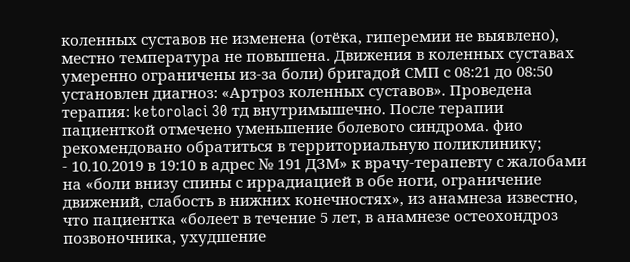коленных суставов не изменена (отёка, гиперемии не выявлено), местно температура не повышена. Движения в коленных суставах умеренно ограничены из-за боли) бригадой СМП с 08:21 до 08:50 установлен диагноз: «Артроз коленных суставов». Проведена терапия: ketorolaci 30 тд внутримышечно. После терапии пациенткой отмечено уменьшение болевого синдрома. фио рекомендовано обратиться в территориальную поликлинику;
- 10.10.2019 в 19:10 в адрес № 191 ДЗМ» к врачу-терапевту с жалобами на «боли внизу спины с иррадиацией в обе ноги, ограничение движений, слабость в нижних конечностях», из анамнеза известно, что пациентка «болеет в течение 5 лет, в анамнезе остеохондроз позвоночника, ухудшение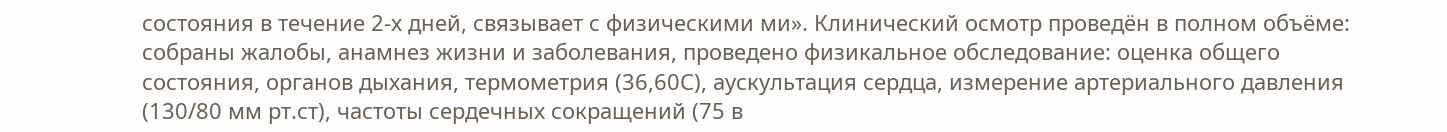состояния в течение 2-х дней, связывает с физическими ми». Клинический осмотр проведён в полном объёме: собраны жалобы, анамнез жизни и заболевания, проведено физикальное обследование: оценка общего состояния, органов дыхания, термометрия (36,60С), аускультация сердца, измерение артериального давления (130/80 мм рт.ст), частоты сердечных сокращений (75 в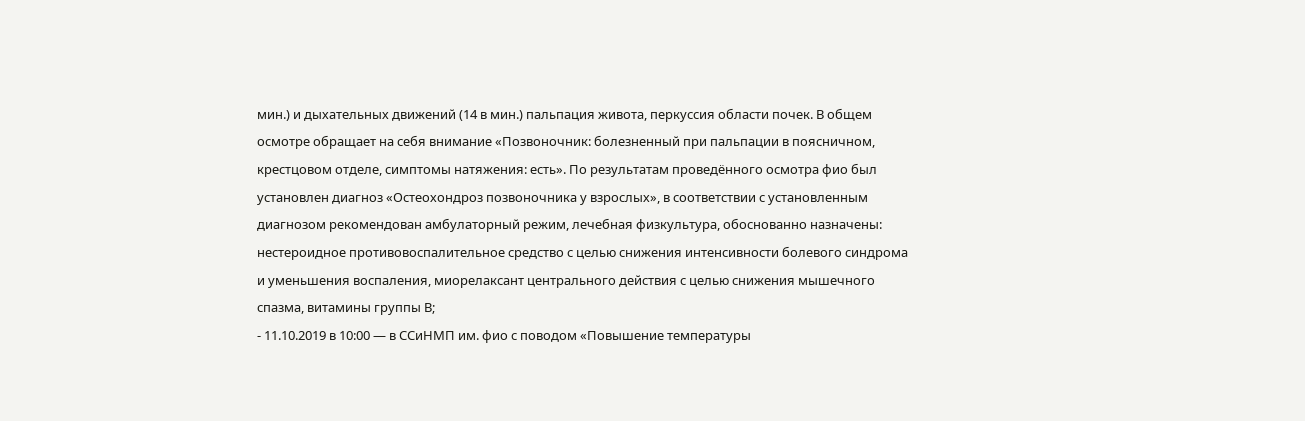мин.) и дыхательных движений (14 в мин.) пальпация живота, перкуссия области почек. В общем осмотре обращает на себя внимание «Позвоночник: болезненный при пальпации в поясничном, крестцовом отделе, симптомы натяжения: есть». По результатам проведённого осмотра фио был установлен диагноз «Остеохондроз позвоночника у взрослых», в соответствии с установленным диагнозом рекомендован амбулаторный режим, лечебная физкультура, обоснованно назначены: нестероидное противовоспалительное средство с целью снижения интенсивности болевого синдрома и уменьшения воспаления, миорелаксант центрального действия с целью снижения мышечного спазма, витамины группы В;
- 11.10.2019 в 10:00 — в ССиНМП им. фио с поводом «Повышение температуры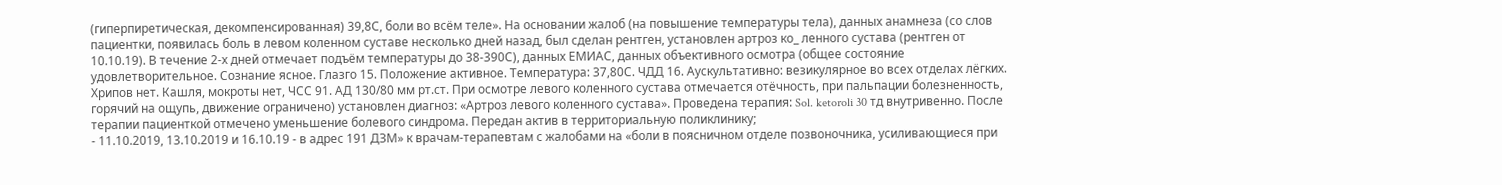(гиперпиретическая, декомпенсированная) 39,8С, боли во всём теле». На основании жалоб (на повышение температуры тела), данных анамнеза (со слов пациентки, появилась боль в левом коленном суставе несколько дней назад, был сделан рентген, установлен артроз ко_ ленного сустава (рентген от 10.10.19). В течение 2-х дней отмечает подъём температуры до 38-390С), данных ЕМИАС, данных объективного осмотра (общее состояние удовлетворительное. Сознание ясное. Глазго 15. Положение активное. Температура: 37,80С. ЧДД 16. Аускультативно: везикулярное во всех отделах лёгких. Хрипов нет. Кашля, мокроты нет, ЧСС 91. АД 130/80 мм рт.ст. При осмотре левого коленного сустава отмечается отёчность, при пальпации болезненность, горячий на ощупь, движение ограничено) установлен диагноз: «Артроз левого коленного сустава». Проведена терапия: Sol. ketoroli 30 тд внутривенно. После терапии пациенткой отмечено уменьшение болевого синдрома. Передан актив в территориальную поликлинику;
- 11.10.2019, 13.10.2019 и 16.10.19 - в адрес 191 ДЗМ» к врачам-терапевтам с жалобами на «боли в поясничном отделе позвоночника, усиливающиеся при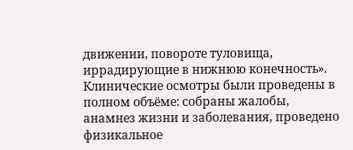движении, повороте туловища, иррадирующие в нижнюю конечность». Клинические осмотры были проведены в полном объёме: собраны жалобы, анамнез жизни и заболевания, проведено физикальное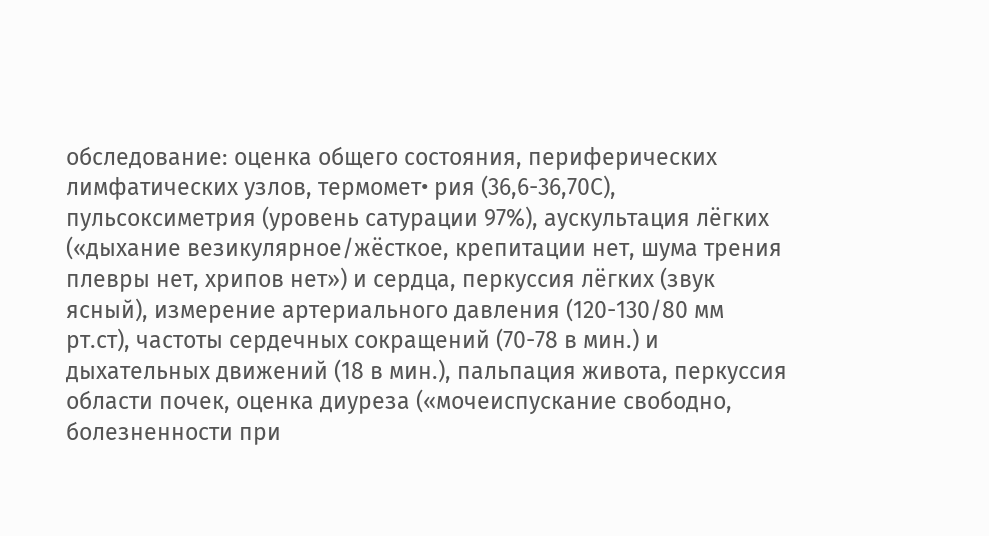обследование: оценка общего состояния, периферических лимфатических узлов, термомет• рия (36,6-36,70С), пульсоксиметрия (уровень сатурации 97%), аускультация лёгких («дыхание везикулярное/жёсткое, крепитации нет, шума трения плевры нет, хрипов нет») и сердца, перкуссия лёгких (звук ясный), измерение артериального давления (120-130/80 мм рт.ст), частоты сердечных сокращений (70-78 в мин.) и дыхательных движений (18 в мин.), пальпация живота, перкуссия области почек, оценка диуреза («мочеиспускание свободно, болезненности при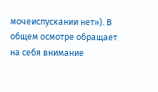мочеиспускании нет»). В общем осмотре обращает на себя внимание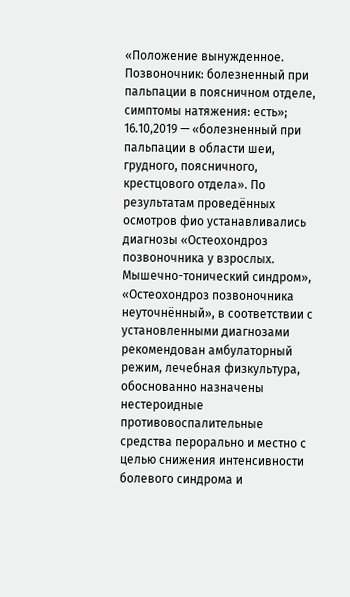«Положение вынужденное. Позвоночник: болезненный при пальпации в поясничном отделе, симптомы натяжения: есть»; 16.10,2019 — «болезненный при пальпации в области шеи, грудного, поясничного, крестцового отдела». По результатам проведённых осмотров фио устанавливались диагнозы «Остеохондроз позвоночника у взрослых. Мышечно-тонический синдром», «Остеохондроз позвоночника неуточнённый», в соответствии с установленными диагнозами рекомендован амбулаторный режим, лечебная физкультура, обоснованно назначены нестероидные противовоспалительные средства перорально и местно с целью снижения интенсивности болевого синдрома и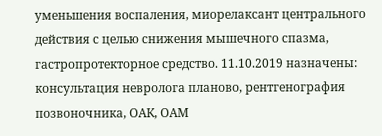уменьшения воспаления, миорелаксант центрального действия с целью снижения мышечного спазма, гастропротекторное средство. 11.10.2019 назначены: консультация невролога планово, рентгенография позвоночника, ОАК, ОАМ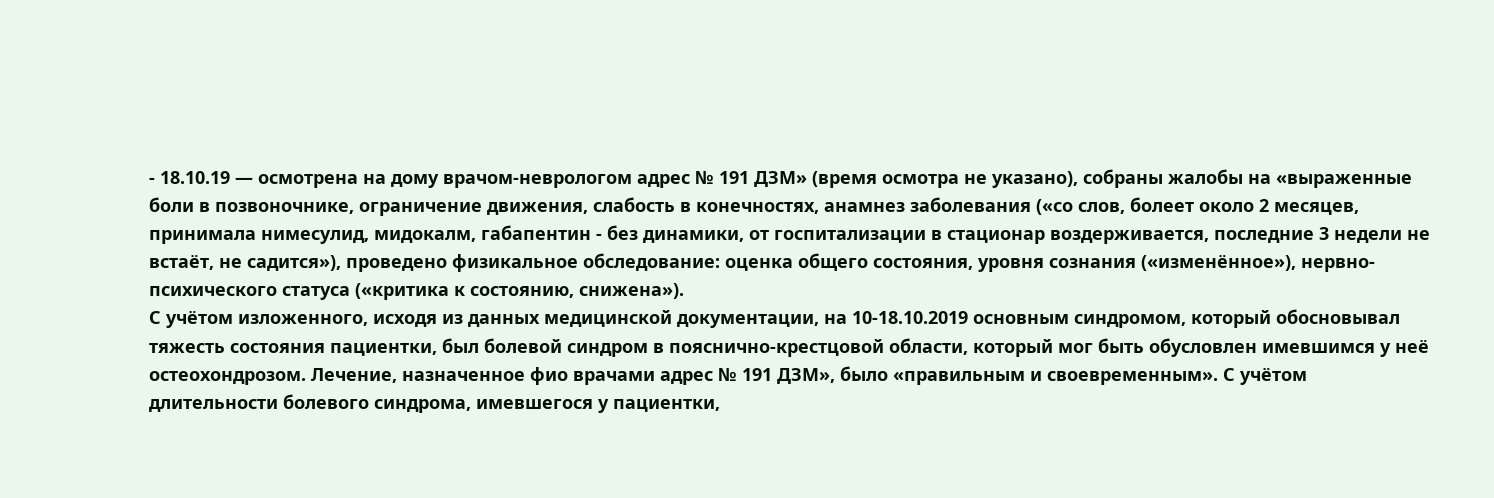- 18.10.19 — осмотрена на дому врачом-неврологом адрес № 191 ДЗМ» (время осмотра не указано), собраны жалобы на «выраженные боли в позвоночнике, ограничение движения, слабость в конечностях, анамнез заболевания («со слов, болеет около 2 месяцев, принимала нимесулид, мидокалм, габапентин - без динамики, от госпитализации в стационар воздерживается, последние 3 недели не встаёт, не садится»), проведено физикальное обследование: оценка общего состояния, уровня сознания («изменённое»), нервно-психического статуса («критика к состоянию, снижена»).
С учётом изложенного, исходя из данных медицинской документации, на 10-18.10.2019 основным синдромом, который обосновывал тяжесть состояния пациентки, был болевой синдром в пояснично-крестцовой области, который мог быть обусловлен имевшимся у неё остеохондрозом. Лечение, назначенное фио врачами адрес № 191 ДЗМ», было «правильным и своевременным». С учётом длительности болевого синдрома, имевшегося у пациентки,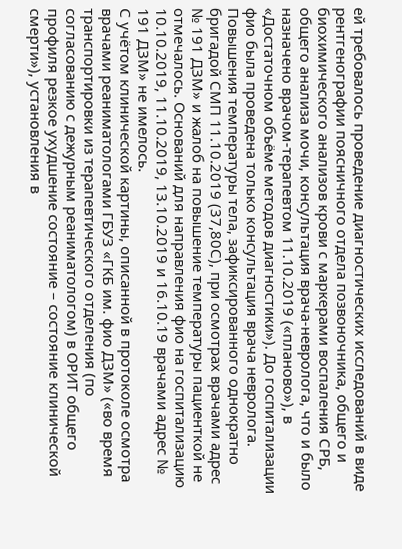ей требовалось проведение диагностических исследований в виде рентгенографии поясничного отдела позвоночника, общего и биохимического анализов крови с маркерами воспаления СРБ, общего анализа мочи, консультация врача-невролога, что и было назначено врачом-терапевтом 11.10.2019 («планово»), в «Достаточном объёме методов диагностики»). До госпитализации фио была проведена только консультация врача невролога. Повышения температуры тела, зафиксированного однократно бригадой СМП 11.10.2019 (37,80С), при осмотрах врачами адрес № 191 ДЗМ» и жалоб на повышение температуры пациенткой не отмечалось. Оснований для направления фио на госпитализацию 10.10.2019, 11.10.2019, 13.10.2019 и 16.10.19 врачами адрес № 191 ДЗМ» не имелось.
С учётом клинической картины, описанной в протоколе осмотра врачами реаниматологами ГБУЗ «ГКБ им. фио ДЗМ» («во время транспортировки из терапевтического отделения (по согласованию с дежурным реаниматологом) в ОРИТ общего профиля резкое ухудшение состояние – состояние клинической смерти»), установления в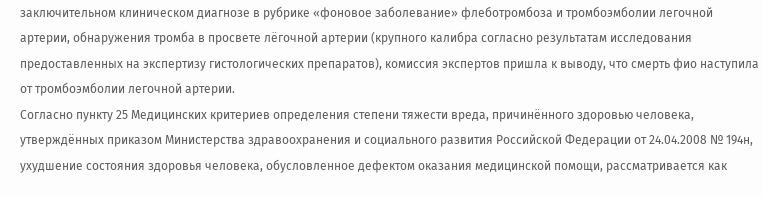заключительном клиническом диагнозе в рубрике «фоновое заболевание» флеботромбоза и тромбоэмболии легочной артерии, обнаружения тромба в просвете лёгочной артерии (крупного калибра согласно результатам исследования предоставленных на экспертизу гистологических препаратов), комиссия экспертов пришла к выводу, что смерть фио наступила от тромбоэмболии легочной артерии.
Согласно пункту 25 Медицинских критериев определения степени тяжести вреда, причинённого здоровью человека, утверждённых приказом Министерства здравоохранения и социального развития Российской Федерации от 24.04.2008 № 194н, ухудшение состояния здоровья человека, обусловленное дефектом оказания медицинской помощи, рассматривается как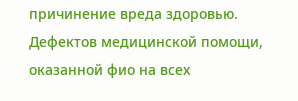причинение вреда здоровью.
Дефектов медицинской помощи, оказанной фио на всех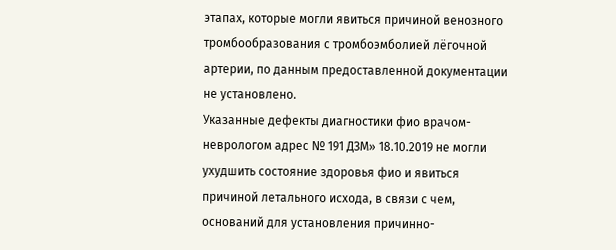этапах, которые могли явиться причиной венозного тромбообразования с тромбоэмболией лёгочной артерии, по данным предоставленной документации не установлено.
Указанные дефекты диагностики фио врачом-неврологом адрес № 191 ДЗМ» 18.10.2019 не могли ухудшить состояние здоровья фио и явиться причиной летального исхода, в связи с чем, оснований для установления причинно-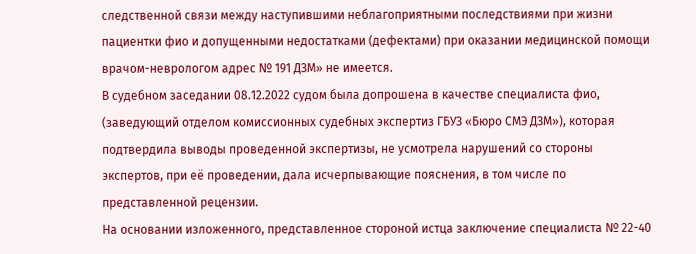следственной связи между наступившими неблагоприятными последствиями при жизни пациентки фио и допущенными недостатками (дефектами) при оказании медицинской помощи врачом-неврологом адрес № 191 ДЗМ» не имеется.
В судебном заседании 08.12.2022 судом была допрошена в качестве специалиста фио, (заведующий отделом комиссионных судебных экспертиз ГБУЗ «Бюро СМЭ ДЗМ»), которая подтвердила выводы проведенной экспертизы, не усмотрела нарушений со стороны экспертов, при её проведении, дала исчерпывающие пояснения, в том числе по представленной рецензии.
На основании изложенного, представленное стороной истца заключение специалиста № 22-40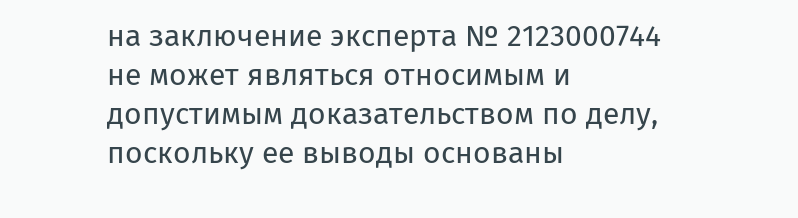на заключение эксперта № 2123000744 не может являться относимым и допустимым доказательством по делу, поскольку ее выводы основаны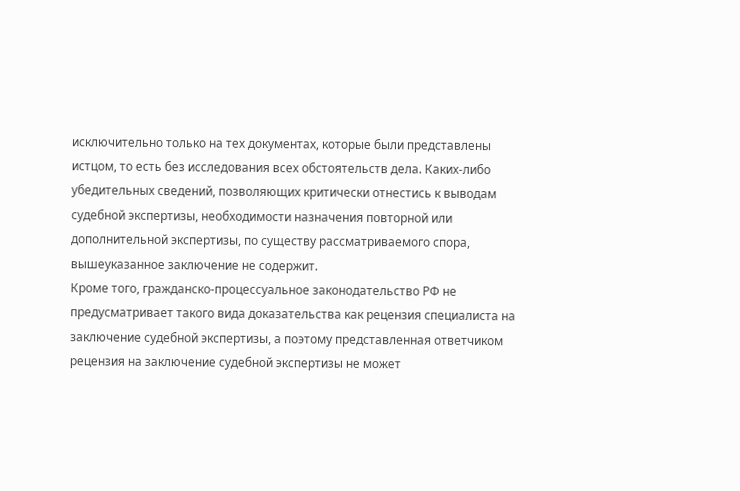исключительно только на тех документах, которые были представлены истцом, то есть без исследования всех обстоятельств дела. Каких-либо убедительных сведений, позволяющих критически отнестись к выводам судебной экспертизы, необходимости назначения повторной или дополнительной экспертизы, по существу рассматриваемого спора, вышеуказанное заключение не содержит.
Кроме того, гражданско-процессуальное законодательство РФ не предусматривает такого вида доказательства как рецензия специалиста на заключение судебной экспертизы, а поэтому представленная ответчиком рецензия на заключение судебной экспертизы не может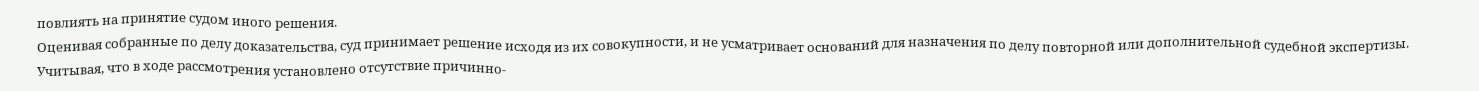повлиять на принятие судом иного решения.
Оценивая собранные по делу доказательства, суд принимает решение исходя из их совокупности, и не усматривает оснований для назначения по делу повторной или дополнительной судебной экспертизы.
Учитывая, что в ходе рассмотрения установлено отсутствие причинно-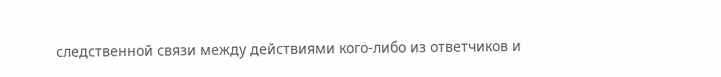следственной связи между действиями кого-либо из ответчиков и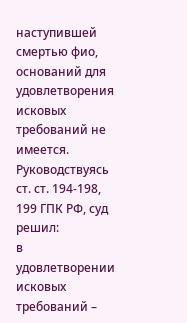наступившей смертью фио, оснований для удовлетворения исковых требований не имеется.
Руководствуясь ст. ст. 194-198, 199 ГПК РФ, суд
решил:
в удовлетворении исковых требований –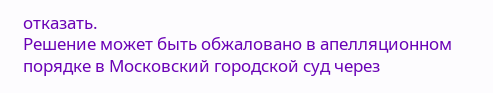отказать.
Решение может быть обжаловано в апелляционном порядке в Московский городской суд через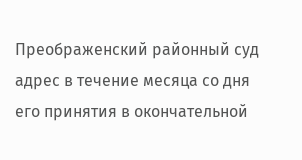Преображенский районный суд адрес в течение месяца со дня его принятия в окончательной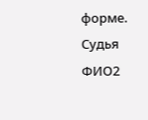форме.
Судья
ФИО2